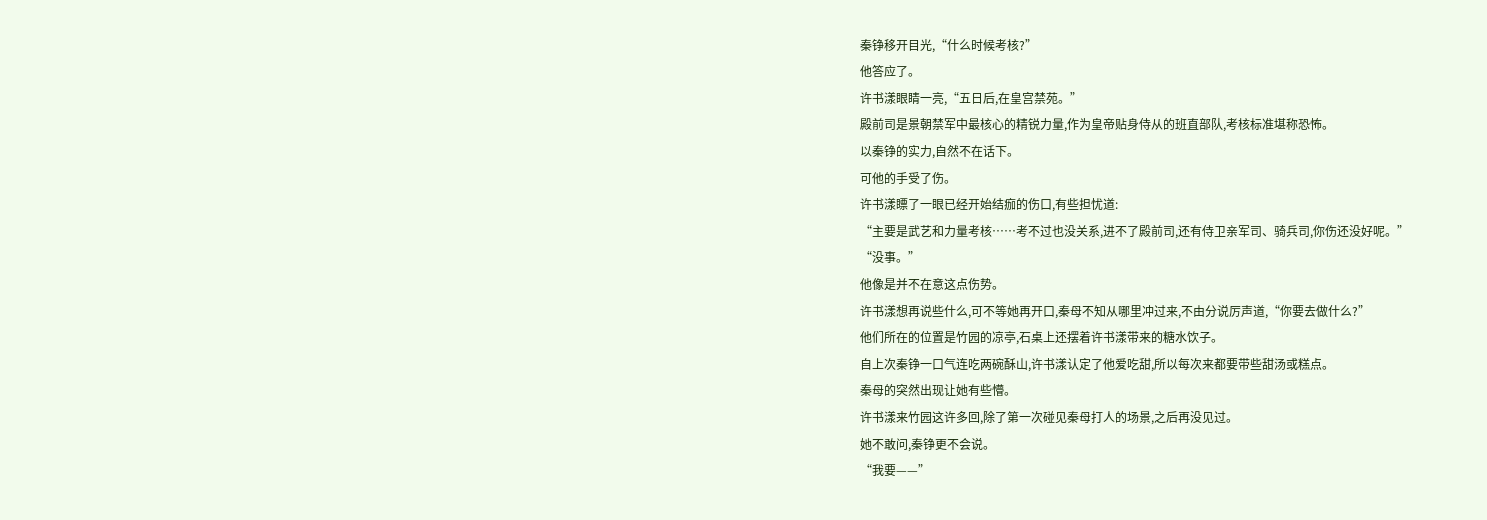秦铮移开目光,“什么时候考核?”
他答应了。
许书漾眼睛一亮,“五日后,在皇宫禁苑。”
殿前司是景朝禁军中最核心的精锐力量,作为皇帝贴身侍从的班直部队,考核标准堪称恐怖。
以秦铮的实力,自然不在话下。
可他的手受了伤。
许书漾瞟了一眼已经开始结痂的伤口,有些担忧道:
“主要是武艺和力量考核……考不过也没关系,进不了殿前司,还有侍卫亲军司、骑兵司,你伤还没好呢。”
“没事。”
他像是并不在意这点伤势。
许书漾想再说些什么,可不等她再开口,秦母不知从哪里冲过来,不由分说厉声道,“你要去做什么?”
他们所在的位置是竹园的凉亭,石桌上还摆着许书漾带来的糖水饮子。
自上次秦铮一口气连吃两碗酥山,许书漾认定了他爱吃甜,所以每次来都要带些甜汤或糕点。
秦母的突然出现让她有些懵。
许书漾来竹园这许多回,除了第一次碰见秦母打人的场景,之后再没见过。
她不敢问,秦铮更不会说。
“我要——”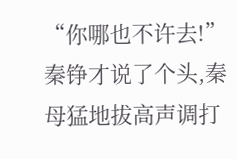“你哪也不许去!”
秦铮才说了个头,秦母猛地拔高声调打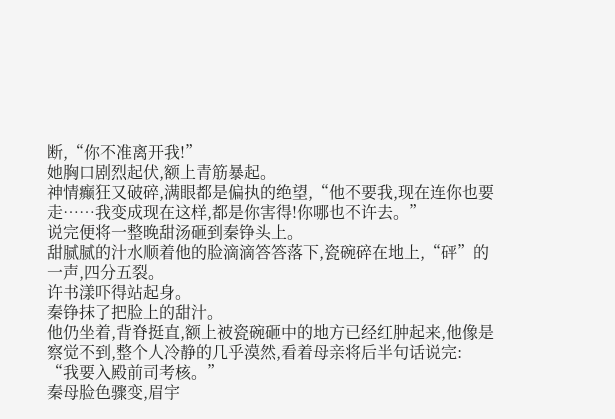断,“你不准离开我!”
她胸口剧烈起伏,额上青筋暴起。
神情癫狂又破碎,满眼都是偏执的绝望,“他不要我,现在连你也要走……我变成现在这样,都是你害得!你哪也不许去。”
说完便将一整晚甜汤砸到秦铮头上。
甜腻腻的汁水顺着他的脸滴滴答答落下,瓷碗碎在地上,“砰”的一声,四分五裂。
许书漾吓得站起身。
秦铮抹了把脸上的甜汁。
他仍坐着,背脊挺直,额上被瓷碗砸中的地方已经红肿起来,他像是察觉不到,整个人冷静的几乎漠然,看着母亲将后半句话说完:
“我要入殿前司考核。”
秦母脸色骤变,眉宇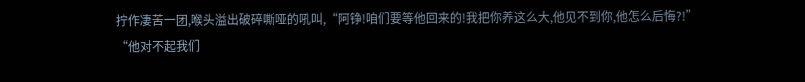拧作凄苦一团,喉头溢出破碎嘶哑的吼叫,“阿铮!咱们要等他回来的!我把你养这么大,他见不到你,他怎么后悔?!”
“他对不起我们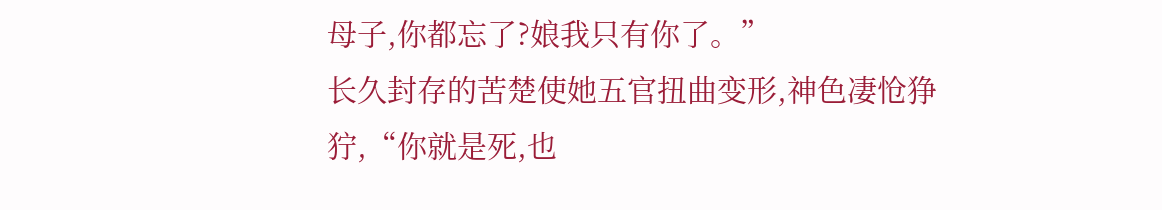母子,你都忘了?娘我只有你了。”
长久封存的苦楚使她五官扭曲变形,神色凄怆狰狞,“你就是死,也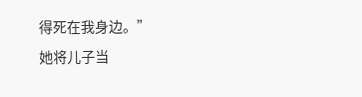得死在我身边。”
她将儿子当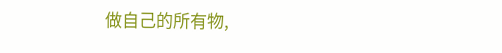做自己的所有物,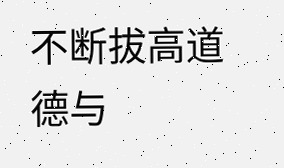不断拔高道德与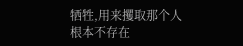牺牲,用来攫取那个人根本不存在